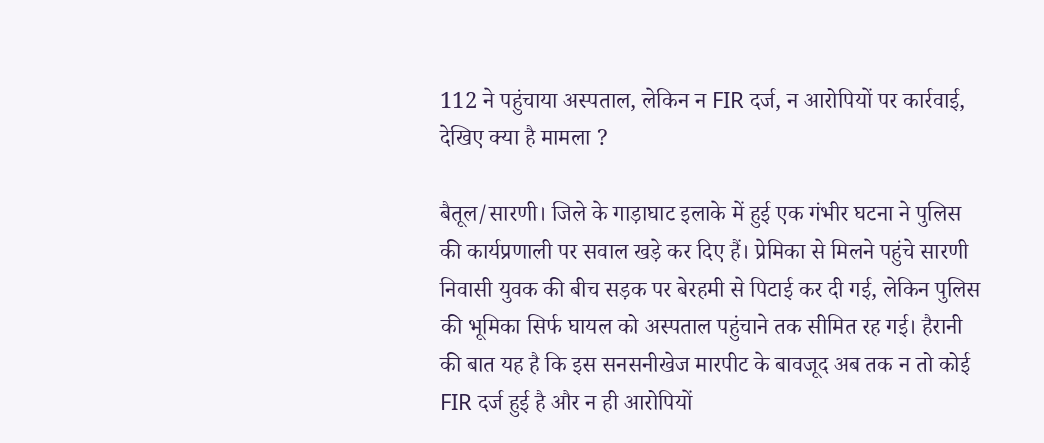112 ने पहुंचाया अस्पताल, लेकिन न FIR दर्ज, न आरोपियों पर कार्रवाई, देखिए क्या है मामला ?

बैतूल/सारणी। जिले के गाड़ाघाट इलाके में हुई एक गंभीर घटना ने पुलिस की कार्यप्रणाली पर सवाल खड़े कर दिए हैं। प्रेमिका से मिलने पहुंचे सारणी निवासी युवक की बीच सड़क पर बेरहमी से पिटाई कर दी गई, लेकिन पुलिस की भूमिका सिर्फ घायल को अस्पताल पहुंचाने तक सीमित रह गई। हैरानी की बात यह है कि इस सनसनीखेज मारपीट के बावजूद अब तक न तो कोई FIR दर्ज हुई है और न ही आरोपियों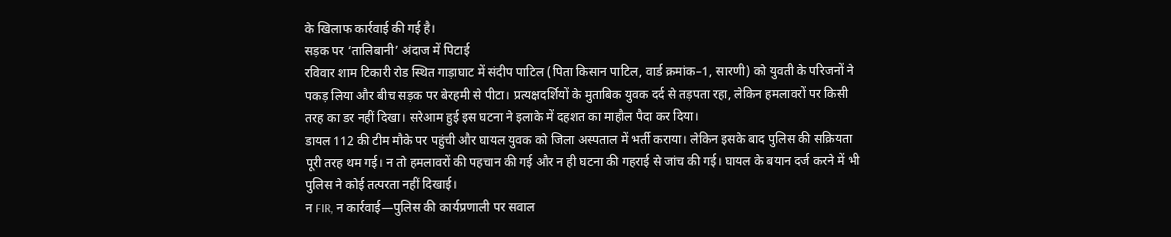के खिलाफ कार्रवाई की गई है।
सड़क पर ‘तालिबानी’ अंदाज में पिटाई
रविवार शाम टिकारी रोड स्थित गाड़ाघाट में संदीप पाटिल (पिता किसान पाटिल, वार्ड क्रमांक–1, सारणी) को युवती के परिजनों ने पकड़ लिया और बीच सड़क पर बेरहमी से पीटा। प्रत्यक्षदर्शियों के मुताबिक युवक दर्द से तड़पता रहा, लेकिन हमलावरों पर किसी तरह का डर नहीं दिखा। सरेआम हुई इस घटना ने इलाके में दहशत का माहौल पैदा कर दिया।
डायल 112 की टीम मौके पर पहुंची और घायल युवक को जिला अस्पताल में भर्ती कराया। लेकिन इसके बाद पुलिस की सक्रियता पूरी तरह थम गई। न तो हमलावरों की पहचान की गई और न ही घटना की गहराई से जांच की गई। घायल के बयान दर्ज करने में भी पुलिस ने कोई तत्परता नहीं दिखाई।
न FIR, न कार्रवाई—पुलिस की कार्यप्रणाली पर सवाल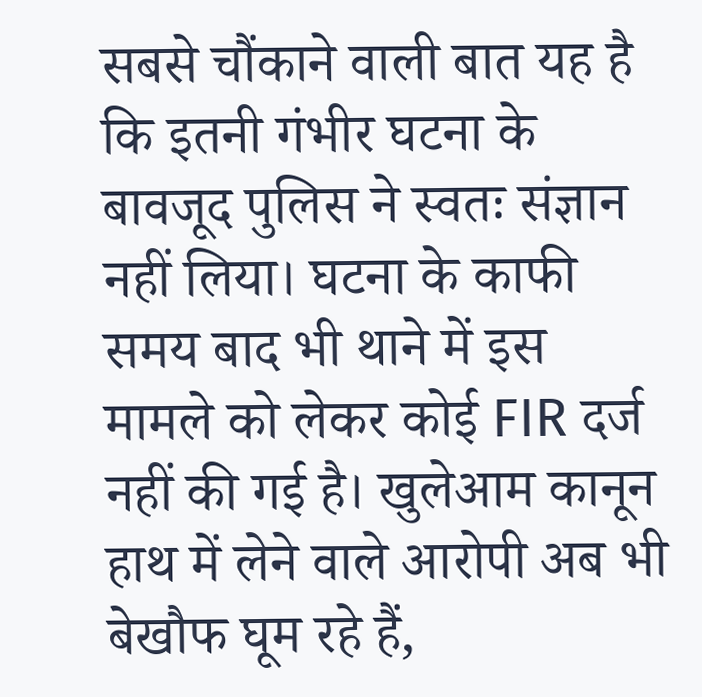सबसे चौंकाने वाली बात यह है कि इतनी गंभीर घटना के बावजूद पुलिस ने स्वतः संज्ञान नहीं लिया। घटना के काफी समय बाद भी थाने में इस मामले को लेकर कोई FIR दर्ज नहीं की गई है। खुलेआम कानून हाथ में लेने वाले आरोपी अब भी बेखौफ घूम रहे हैं,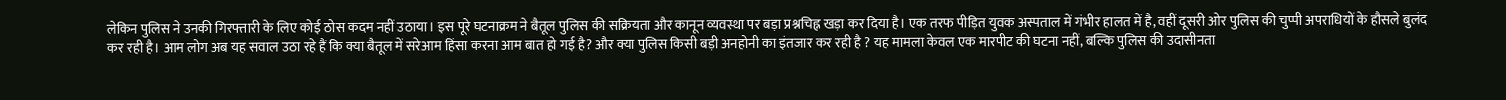लेकिन पुलिस ने उनकी गिरफ्तारी के लिए कोई ठोस कदम नहीं उठाया। इस पूरे घटनाक्रम ने बैतूल पुलिस की सक्रियता और कानून व्यवस्था पर बड़ा प्रश्नचिह्न खड़ा कर दिया है। एक तरफ पीड़ित युवक अस्पताल में गंभीर हालत में है, वहीं दूसरी ओर पुलिस की चुप्पी अपराधियों के हौसले बुलंद कर रही है। आम लोग अब यह सवाल उठा रहे हैं कि क्या बैतूल में सरेआम हिंसा करना आम बात हो गई है? और क्या पुलिस किसी बड़ी अनहोनी का इंतजार कर रही है ? यह मामला केवल एक मारपीट की घटना नहीं, बल्कि पुलिस की उदासीनता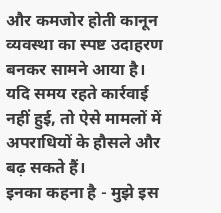और कमजोर होती कानून व्यवस्था का स्पष्ट उदाहरण बनकर सामने आया है। यदि समय रहते कार्रवाई नहीं हुई, तो ऐसे मामलों में अपराधियों के हौसले और बढ़ सकते हैं।
इनका कहना है - मुझे इस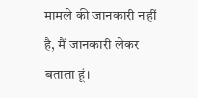मामले की जानकारी नहीं है, मैं जानकारी लेकर बताता हूं।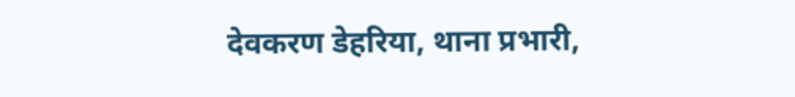देवकरण डेहरिया, थाना प्रभारी,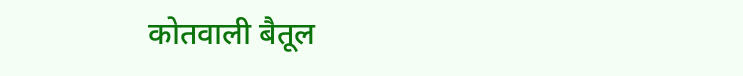कोतवाली बैतूल